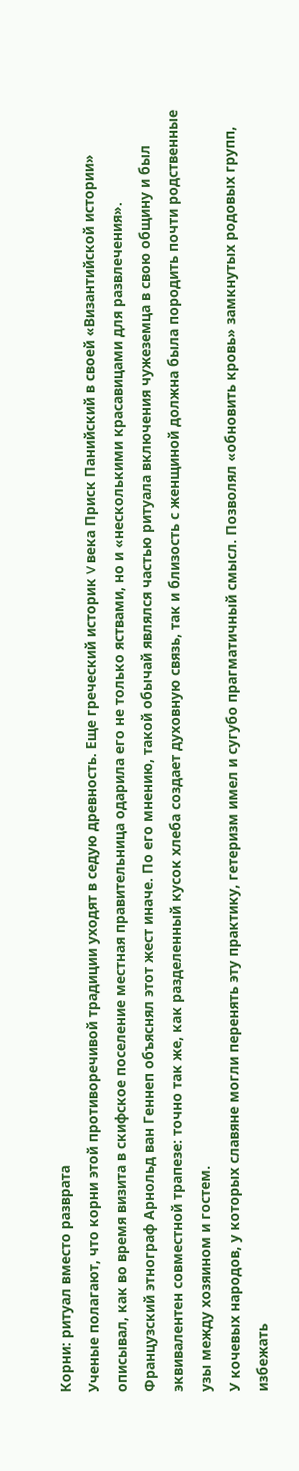Корни: ритуал вместо разврата
Ученые полагают, что корни этой противоречивой традиции уходят в седую древность. Еще греческий историк V века Приск Панийский в своей «Византийской истории» описывал, как во время визита в скифское поселение местная правительница одарила его не только яствами, но и «несколькими красавицами для развлечения».
Французский этнограф Арнольд ван Геннеп объяснял этот жест иначе. По его мнению, такой обычай являлся частью ритуала включения чужеземца в свою общину и был эквивалентен совместной трапезе: точно так же, как разделенный кусок хлеба создает духовную связь, так и близость с женщиной должна была породить почти родственные узы между хозяином и гостем.
У кочевых народов, у которых славяне могли перенять эту практику, гетеризм имел и сугубо прагматичный смысл. Позволял «обновить кровь» замкнутых родовых групп, избежать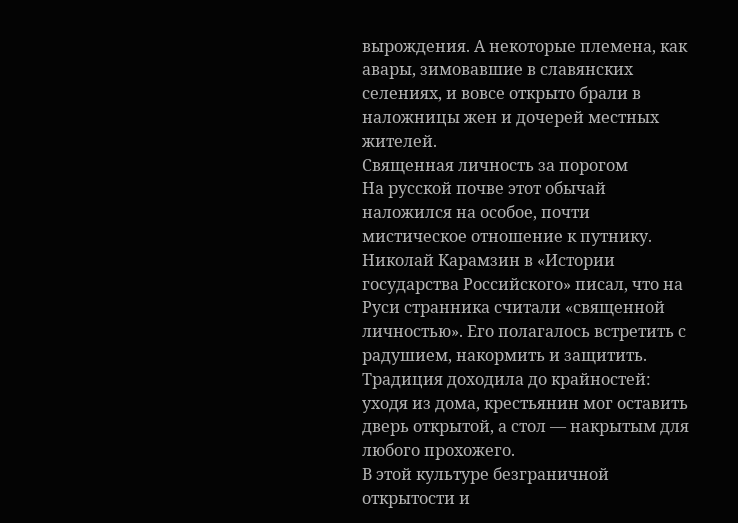вырождения. А некоторые племена, как авары, зимовавшие в славянских селениях, и вовсе открыто брали в наложницы жен и дочерей местных жителей.
Священная личность за порогом
На русской почве этот обычай наложился на особое, почти мистическое отношение к путнику. Николай Карамзин в «Истории государства Российского» писал, что на Руси странника считали «священной личностью». Его полагалось встретить с радушием, накормить и защитить. Традиция доходила до крайностей: уходя из дома, крестьянин мог оставить дверь открытой, а стол — накрытым для любого прохожего.
В этой культуре безграничной открытости и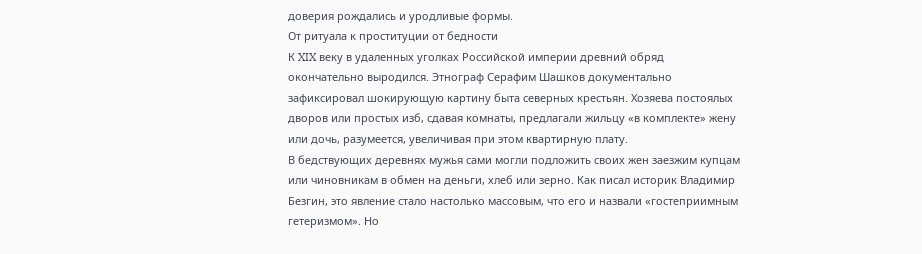доверия рождались и уродливые формы.
От ритуала к проституции от бедности
К XIX веку в удаленных уголках Российской империи древний обряд окончательно выродился. Этнограф Серафим Шашков документально зафиксировал шокирующую картину быта северных крестьян. Хозяева постоялых дворов или простых изб, сдавая комнаты, предлагали жильцу «в комплекте» жену или дочь, разумеется, увеличивая при этом квартирную плату.
В бедствующих деревнях мужья сами могли подложить своих жен заезжим купцам или чиновникам в обмен на деньги, хлеб или зерно. Как писал историк Владимир Безгин, это явление стало настолько массовым, что его и назвали «гостеприимным гетеризмом». Но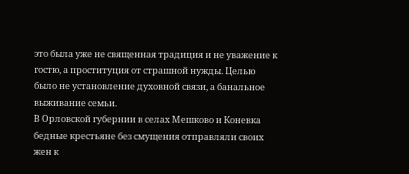это была уже не священная традиция и не уважение к гостю, а проституция от страшной нужды. Целью было не установление духовной связи, а банальное выживание семьи.
В Орловской губернии в селах Мешково и Коневка бедные крестьяне без смущения отправляли своих жен к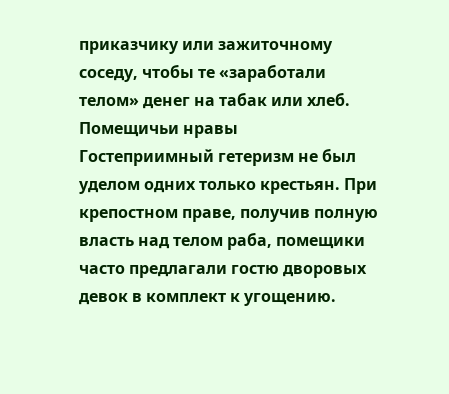приказчику или зажиточному соседу, чтобы те «заработали телом» денег на табак или хлеб.
Помещичьи нравы
Гостеприимный гетеризм не был уделом одних только крестьян. При крепостном праве, получив полную власть над телом раба, помещики часто предлагали гостю дворовых девок в комплект к угощению.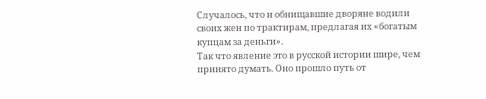Случалось, что и обнищавшие дворяне водили своих жен по трактирам, предлагая их «богатым купцам за деньги».
Так что явление это в русской истории шире, чем принято думать. Оно прошло путь от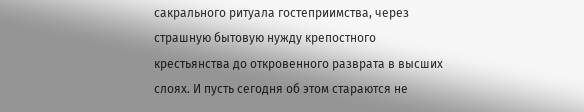сакрального ритуала гостеприимства, через страшную бытовую нужду крепостного крестьянства до откровенного разврата в высших слоях. И пусть сегодня об этом стараются не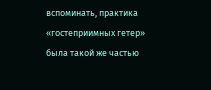вспоминать, практика «гостеприимных гетер» была такой же частью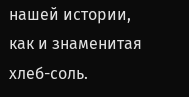нашей истории, как и знаменитая хлеб-соль.